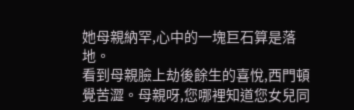她母親納罕,心中的一塊巨石算是落地。
看到母親臉上劫後餘生的喜悅,西門頓覺苦澀。母親呀,您哪裡知道您女兒同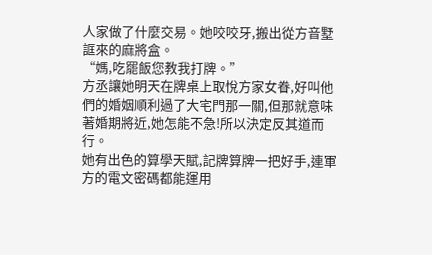人家做了什麼交易。她咬咬牙,搬出從方音墅誆來的麻將盒。
“媽,吃罷飯您教我打牌。”
方丞讓她明天在牌桌上取悅方家女眷,好叫他們的婚姻順利過了大宅門那一關,但那就意味著婚期將近,她怎能不急!所以決定反其道而行。
她有出色的算學天賦,記牌算牌一把好手,連軍方的電文密碼都能運用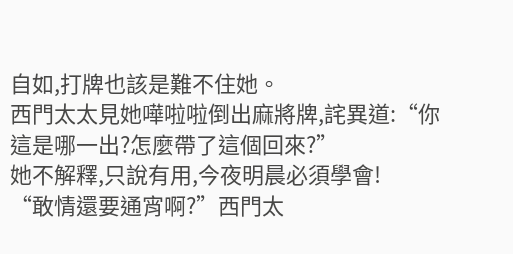自如,打牌也該是難不住她。
西門太太見她嘩啦啦倒出麻將牌,詫異道:“你這是哪一出?怎麼帶了這個回來?”
她不解釋,只說有用,今夜明晨必須學會!
“敢情還要通宵啊?”西門太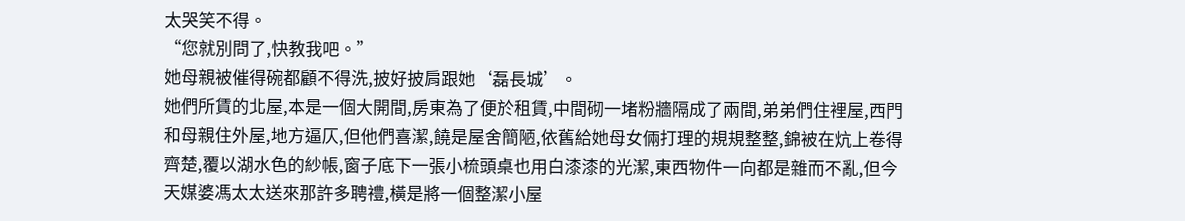太哭笑不得。
“您就別問了,快教我吧。”
她母親被催得碗都顧不得洗,披好披肩跟她‘磊長城’。
她們所賃的北屋,本是一個大開間,房東為了便於租賃,中間砌一堵粉牆隔成了兩間,弟弟們住裡屋,西門和母親住外屋,地方逼仄,但他們喜潔,饒是屋舍簡陋,依舊給她母女倆打理的規規整整,錦被在炕上卷得齊楚,覆以湖水色的紗帳,窗子底下一張小梳頭桌也用白漆漆的光潔,東西物件一向都是雜而不亂,但今天媒婆馮太太送來那許多聘禮,橫是將一個整潔小屋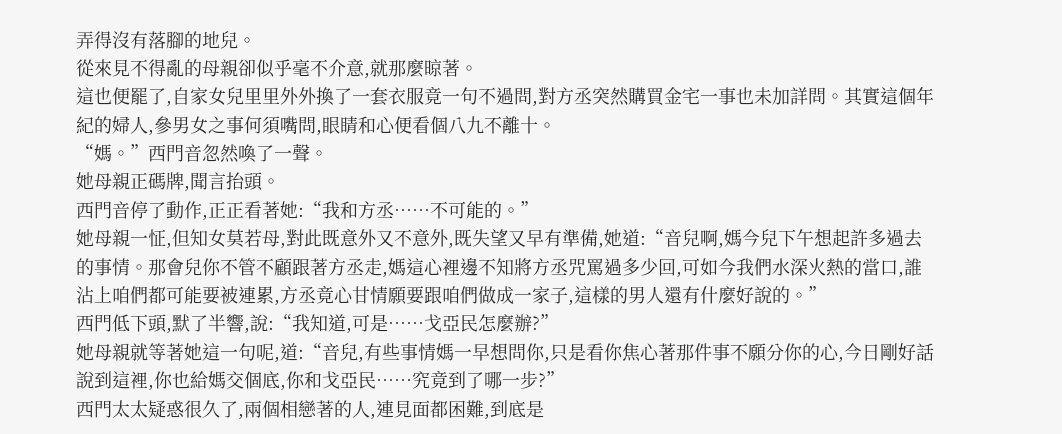弄得沒有落腳的地兒。
從來見不得亂的母親卻似乎毫不介意,就那麼晾著。
這也便罷了,自家女兒里里外外換了一套衣服竟一句不過問,對方丞突然購買金宅一事也未加詳問。其實這個年紀的婦人,參男女之事何須嘴問,眼睛和心便看個八九不離十。
“媽。”西門音忽然喚了一聲。
她母親正碼牌,聞言抬頭。
西門音停了動作,正正看著她:“我和方丞……不可能的。”
她母親一怔,但知女莫若母,對此既意外又不意外,既失望又早有準備,她道:“音兒啊,媽今兒下午想起許多過去的事情。那會兒你不管不顧跟著方丞走,媽這心裡邊不知將方丞咒罵過多少回,可如今我們水深火熱的當口,誰沾上咱們都可能要被連累,方丞竟心甘情願要跟咱們做成一家子,這樣的男人還有什麼好說的。”
西門低下頭,默了半響,說:“我知道,可是……戈亞民怎麼辦?”
她母親就等著她這一句呢,道:“音兒,有些事情媽一早想問你,只是看你焦心著那件事不願分你的心,今日剛好話說到這裡,你也給媽交個底,你和戈亞民……究竟到了哪一步?”
西門太太疑惑很久了,兩個相戀著的人,連見面都困難,到底是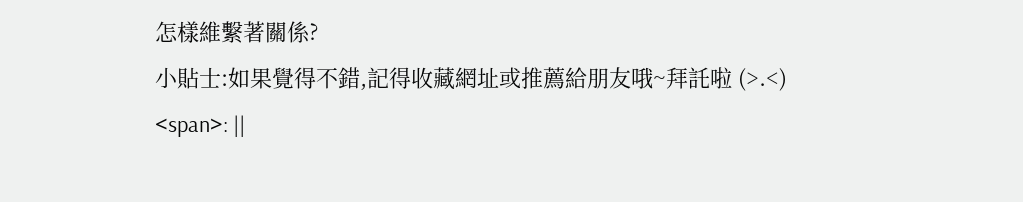怎樣維繫著關係?
小貼士:如果覺得不錯,記得收藏網址或推薦給朋友哦~拜託啦 (>.<)
<span>: ||